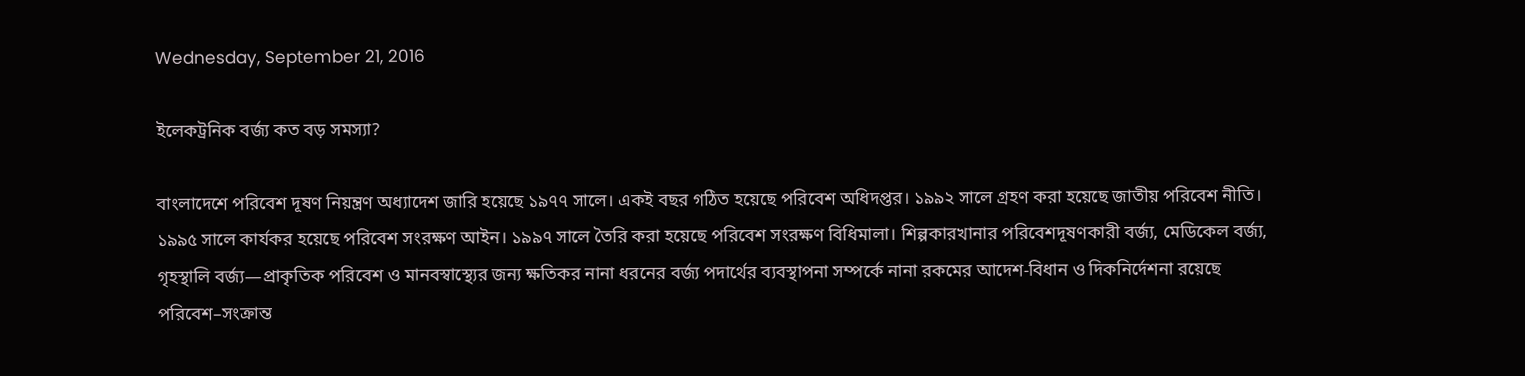Wednesday, September 21, 2016

ইলেকট্রনিক বর্জ্য কত বড় সমস্যা?

বাংলাদেশে পরিবেশ দূষণ নিয়ন্ত্রণ অধ্যাদেশ জারি হয়েছে ১৯৭৭ সালে। একই বছর গঠিত হয়েছে পরিবেশ অধিদপ্তর। ১৯৯২ সালে গ্রহণ করা হয়েছে জাতীয় পরিবেশ নীতি। ১৯৯৫ সালে কার্যকর হয়েছে পরিবেশ সংরক্ষণ আইন। ১৯৯৭ সালে তৈরি করা হয়েছে পরিবেশ সংরক্ষণ বিধিমালা। শিল্পকারখানার পরিবেশদূষণকারী বর্জ্য, মেডিকেল বর্জ্য, গৃহস্থালি বর্জ্য—প্রাকৃতিক পরিবেশ ও মানবস্বাস্থ্যের জন্য ক্ষতিকর নানা ধরনের বর্জ্য পদার্থের ব্যবস্থাপনা সম্পর্কে নানা রকমের আদেশ-বিধান ও দিকনির্দেশনা রয়েছে পরিবেশ–সংক্রান্ত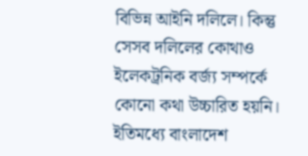বিভিন্ন আইনি দলিলে। কিন্তু সেসব দলিলের কোথাও ইলেকট্রনিক বর্জ্য সম্পর্কে কোনো কথা উচ্চারিত হয়নি। ইতিমধ্যে বাংলাদেশ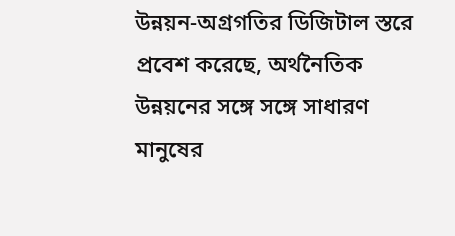উন্নয়ন-অগ্রগতির ডিজিটাল স্তরে প্রবেশ করেছে, অর্থনৈতিক উন্নয়নের সঙ্গে সঙ্গে সাধারণ মানুষের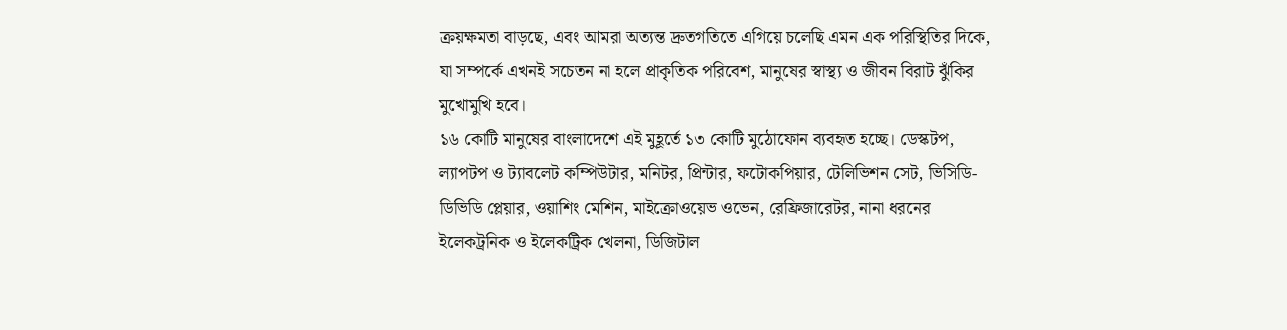ক্রয়ক্ষমতা বাড়ছে, এবং আমরা অত্যন্ত দ্রুতগতিতে এগিয়ে চলেছি এমন এক পরিস্থিতির দিকে, যা সম্পর্কে এখনই সচেতন না হলে প্রাকৃতিক পরিবেশ, মানুষের স্বাস্থ্য ও জীবন বিরাট ঝুঁকির মুখোমুখি হবে।
১৬ কোটি মানুষের বাংলাদেশে এই মুহূর্তে ১৩ কোটি মুঠোফোন ব্যবহৃত হচ্ছে। ডেস্কটপ, ল্যাপটপ ও ট্যাবলেট কম্পিউটার, মনিটর, প্রিন্টার, ফটোকপিয়ার, টেলিভিশন সেট, ভিসিডি-ডিভিডি প্লেয়ার, ওয়াশিং মেশিন, মাইক্রোওয়েভ ওভেন, রেফ্রিজারেটর, নানা ধরনের ইলেকট্রনিক ও ইলেকট্রিক খেলনা, ডিজিটাল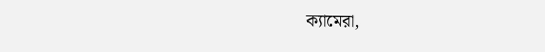ক্যামেরা,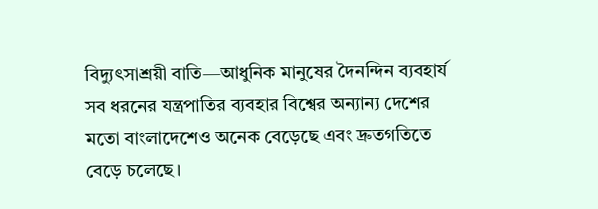বিদ্যুৎসাশ্রয়ী বাতি—আধুনিক মানুষের দৈনন্দিন ব্যবহার্য সব ধরনের যন্ত্রপাতির ব্যবহার বিশ্বের অন্যান্য দেশের মতো বাংলাদেশেও অনেক বেড়েছে এবং দ্রুতগতিতে বেড়ে চলেছে।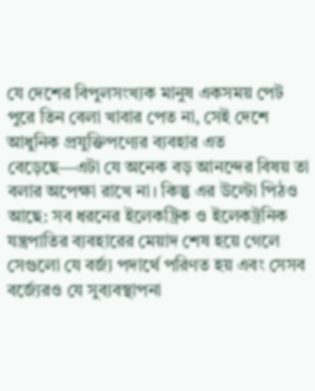যে দেশের বিপুলসংখ্যক মানুষ একসময় পেট পুরে তিন বেলা খাবার পেত না, সেই দেশে আধুনিক প্রযুক্তিপণ্যের ব্যবহার এত বেড়েছে—এটা যে অনেক বড় আনন্দের বিষয় তা বলার অপেক্ষা রাখে না। কিন্তু এর উল্টো পিঠও আছে: সব ধরনের ইলেকট্রিক ও ইলেকট্রনিক যন্ত্রপাতির ব্যবহারের মেয়াদ শেষ হয়ে গেলে সেগুলো যে বর্জ্য পদার্থে পরিণত হয় এবং সেসব বর্জ্যেরও যে সুব্যবস্থাপনা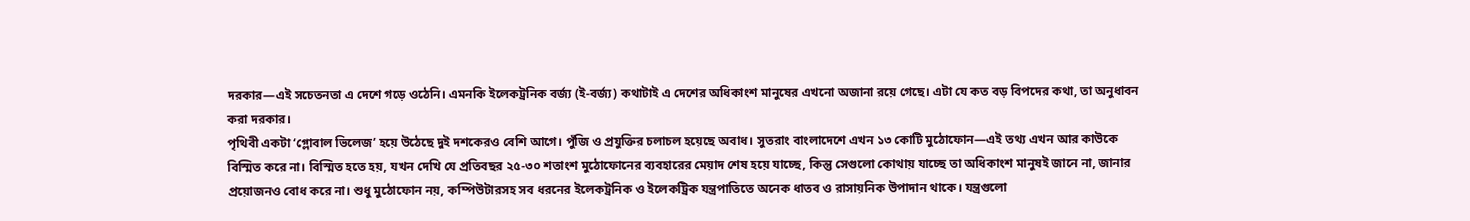দরকার—এই সচেতনতা এ দেশে গড়ে ওঠেনি। এমনকি ইলেকট্রনিক বর্জ্য (ই-বর্জ্য) কথাটাই এ দেশের অধিকাংশ মানুষের এখনো অজানা রয়ে গেছে। এটা যে কত বড় বিপদের কথা, তা অনুধাবন করা দরকার।
পৃথিবী একটা ‘গ্লোবাল ভিলেজ’ হয়ে উঠেছে দুই দশকেরও বেশি আগে। পুঁজি ও প্রযুক্তির চলাচল হয়েছে অবাধ। সুতরাং বাংলাদেশে এখন ১৩ কোটি মুঠোফোন—এই তথ্য এখন আর কাউকে বিস্মিত করে না। বিস্মিত হতে হয়, যখন দেখি যে প্রতিবছর ২৫-৩০ শতাংশ মুঠোফোনের ব্যবহারের মেয়াদ শেষ হয়ে যাচ্ছে, কিন্তু সেগুলো কোথায় যাচ্ছে তা অধিকাংশ মানুষই জানে না, জানার প্রয়োজনও বোধ করে না। শুধু মুঠোফোন নয়, কম্পিউটারসহ সব ধরনের ইলেকট্রনিক ও ইলেকট্রিক যন্ত্রপাতিতে অনেক ধাতব ও রাসায়নিক উপাদান থাকে। যন্ত্রগুলো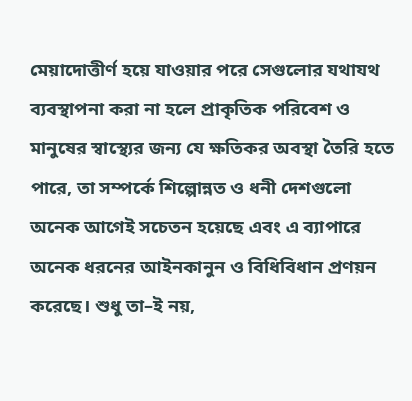মেয়াদোত্তীর্ণ হয়ে যাওয়ার পরে সেগুলোর যথাযথ ব্যবস্থাপনা করা না হলে প্রাকৃতিক পরিবেশ ও মানুষের স্বাস্থ্যের জন্য যে ক্ষতিকর অবস্থা তৈরি হতে পারে, তা সম্পর্কে শিল্পোন্নত ও ধনী দেশগুলো অনেক আগেই সচেতন হয়েছে এবং এ ব্যাপারে অনেক ধরনের আইনকানুন ও বিধিবিধান প্রণয়ন করেছে। শুধু তা–ই নয়,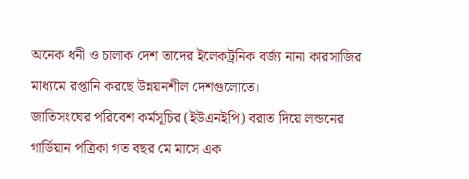অনেক ধনী ও চালাক দেশ তাদের ইলেকট্রনিক বর্জ্য নানা কারসাজির মাধ্যমে রপ্তানি করছে উন্নয়নশীল দেশগুলোতে।
জাতিসংঘের পরিবেশ কর্মসূচির (ইউএনইপি) বরাত দিয়ে লন্ডনের গার্ডিয়ান পত্রিকা গত বছর মে মাসে এক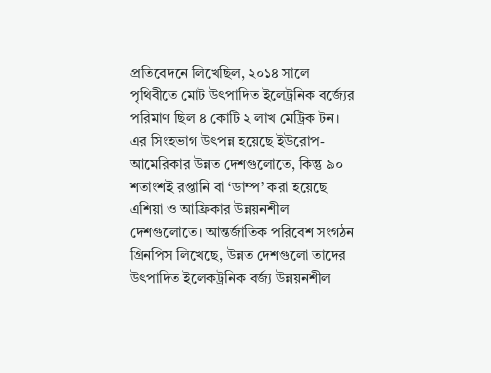প্রতিবেদনে লিখেছিল, ২০১৪ সালে পৃথিবীতে মোট উৎপাদিত ইলেট্রনিক বর্জ্যের পরিমাণ ছিল ৪ কোটি ২ লাখ মেট্রিক টন। এর সিংহভাগ উৎপন্ন হয়েছে ইউরোপ-আমেরিকার উন্নত দেশগুলোতে, কিন্তু ৯০ শতাংশই রপ্তানি বা ‘ডাম্প’ করা হয়েছে এশিয়া ও আফ্রিকার উন্নয়নশীল দেশগুলোতে। আন্তর্জাতিক পরিবেশ সংগঠন গ্রিনপিস লিখেছে, উন্নত দেশগুলো তাদের উৎপাদিত ইলেকট্রনিক বর্জ্য উন্নয়নশীল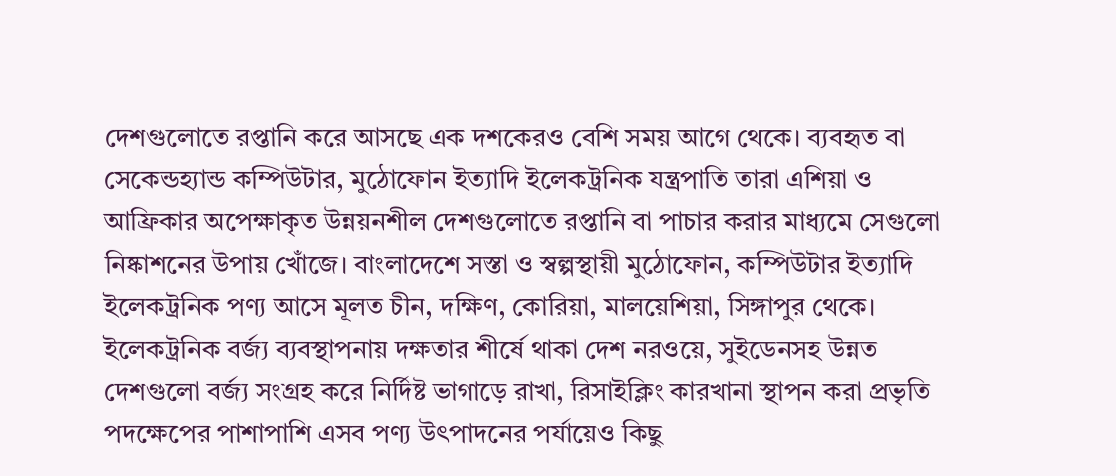দেশগুলোতে রপ্তানি করে আসছে এক দশকেরও বেশি সময় আগে থেকে। ব্যবহৃত বা সেকেন্ডহ্যান্ড কম্পিউটার, মুঠোফোন ইত্যাদি ইলেকট্রনিক যন্ত্রপাতি তারা এশিয়া ও আফ্রিকার অপেক্ষাকৃত উন্নয়নশীল দেশগুলোতে রপ্তানি বা পাচার করার মাধ্যমে সেগুলো নিষ্কাশনের উপায় খোঁজে। বাংলাদেশে সস্তা ও স্বল্পস্থায়ী মুঠোফোন, কম্পিউটার ইত্যাদি ইলেকট্রনিক পণ্য আসে মূলত চীন, দক্ষিণ, কোরিয়া, মালয়েশিয়া, সিঙ্গাপুর থেকে। ইলেকট্রনিক বর্জ্য ব্যবস্থাপনায় দক্ষতার শীর্ষে থাকা দেশ নরওয়ে, সুইডেনসহ উন্নত দেশগুলো বর্জ্য সংগ্রহ করে নির্দিষ্ট ভাগাড়ে রাখা, রিসাইক্লিং কারখানা স্থাপন করা প্রভৃতি পদক্ষেপের পাশাপাশি এসব পণ্য উৎপাদনের পর্যায়েও কিছু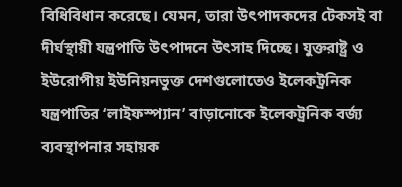বিধিবিধান করেছে। যেমন, তারা উৎপাদকদের টেকসই বা দীর্ঘস্থায়ী যন্ত্রপাতি উৎপাদনে উৎসাহ দিচ্ছে। যুক্তরাষ্ট্র ও ইউরোপীয় ইউনিয়নভুক্ত দেশগুলোতেও ইলেকট্রনিক যন্ত্রপাতির ‘লাইফস্প্যান’ বাড়ানোকে ইলেকট্রনিক বর্জ্য ব্যবস্থাপনার সহায়ক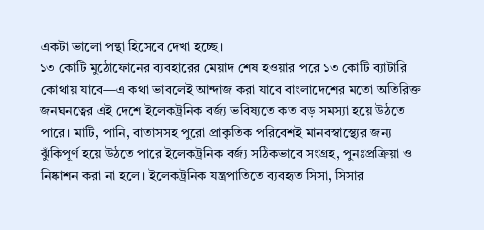একটা ভালো পন্থা হিসেবে দেখা হচ্ছে।
১৩ কোটি মুঠোফোনের ব্যবহারের মেয়াদ শেষ হওয়ার পরে ১৩ কোটি ব্যাটারি কোথায় যাবে—এ কথা ভাবলেই আন্দাজ করা যাবে বাংলাদেশের মতো অতিরিক্ত জনঘনত্বের এই দেশে ইলেকট্রনিক বর্জ্য ভবিষ্যতে কত বড় সমস্যা হয়ে উঠতে পারে। মাটি, পানি, বাতাসসহ পুরো প্রাকৃতিক পরিবেশই মানবস্বাস্থ্যের জন্য ঝুঁকিপূর্ণ হয়ে উঠতে পারে ইলেকট্রনিক বর্জ্য সঠিকভাবে সংগ্রহ, পুনঃপ্রক্রিয়া ও নিষ্কাশন করা না হলে। ইলেকট্রনিক যন্ত্রপাতিতে ব্যবহৃত সিসা, সিসার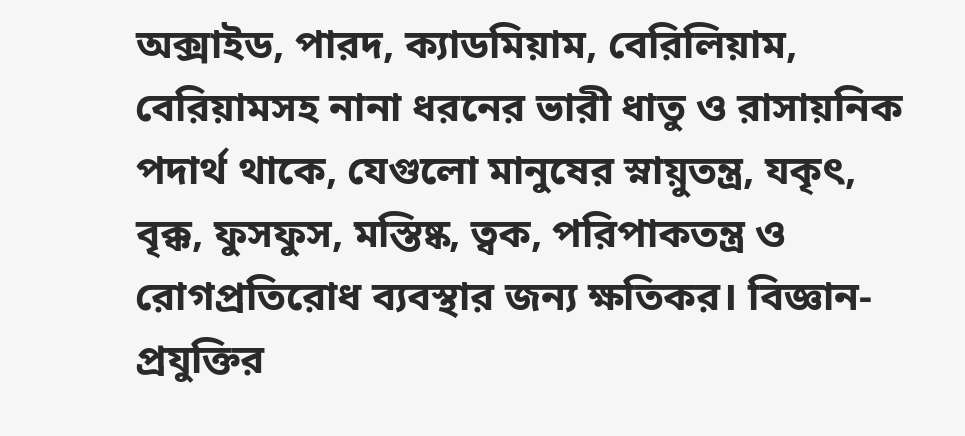অক্সাইড, পারদ, ক্যাডমিয়াম, বেরিলিয়াম, বেরিয়ামসহ নানা ধরনের ভারী ধাতু ও রাসায়নিক পদার্থ থাকে, যেগুলো মানুষের স্নায়ুতন্ত্র, যকৃৎ, বৃক্ক, ফুসফুস, মস্তিষ্ক, ত্বক, পরিপাকতন্ত্র ও রোগপ্রতিরোধ ব্যবস্থার জন্য ক্ষতিকর। বিজ্ঞান-প্রযুক্তির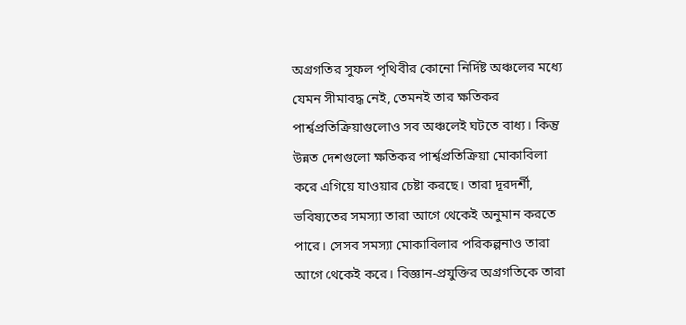অগ্রগতির সুফল পৃথিবীর কোনো নির্দিষ্ট অঞ্চলের মধ্যে যেমন সীমাবদ্ধ নেই, তেমনই তার ক্ষতিকর পার্শ্বপ্রতিক্রিয়াগুলোও সব অঞ্চলেই ঘটতে বাধ্য। কিন্তু উন্নত দেশগুলো ক্ষতিকর পার্শ্বপ্রতিক্রিয়া মোকাবিলা করে এগিয়ে যাওয়ার চেষ্টা করছে। তারা দূরদর্শী, ভবিষ্যতের সমস্যা তারা আগে থেকেই অনুমান করতে পারে। সেসব সমস্যা মোকাবিলার পরিকল্পনাও তারা আগে থেকেই করে। বিজ্ঞান-প্রযুক্তির অগ্রগতিকে তারা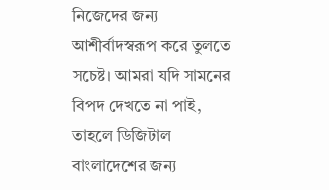নিজেদের জন্য আশীর্বাদস্বরূপ করে তুলতে সচেষ্ট। আমরা যদি সামনের বিপদ দেখতে না পাই, তাহলে ডিজিটাল বাংলাদেশের জন্য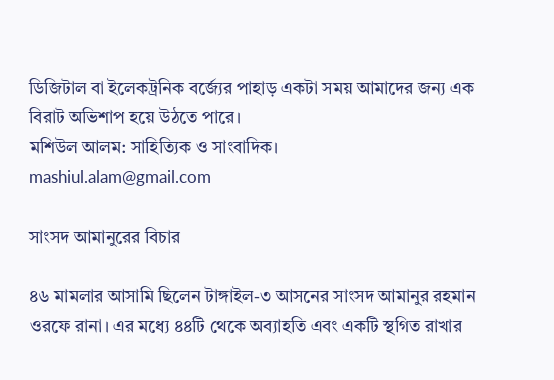ডিজিটাল বা ইলেকট্রনিক বর্জ্যের পাহাড় একটা সময় আমাদের জন্য এক বিরাট অভিশাপ হয়ে উঠতে পারে।
মশিউল আলম: সাহিত্যিক ও সাংবাদিক।
mashiul.alam@gmail.com

সাংসদ আমানুরের বিচার

৪৬ মামলার আসামি ছিলেন টাঙ্গাইল-৩ আসনের সাংসদ আমানুর রহমান ওরফে রানা। এর মধ্যে ৪৪টি থেকে অব্যাহতি এবং একটি স্থগিত রাখার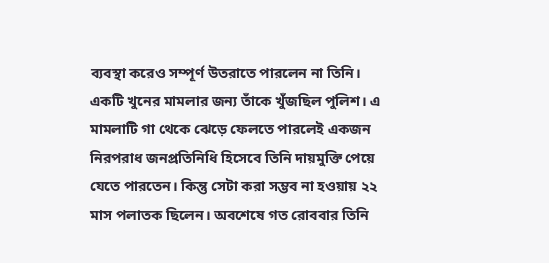ব্যবস্থা করেও সম্পূর্ণ উতরাতে পারলেন না তিনি। একটি খুনের মামলার জন্য তাঁকে খুঁজছিল পুলিশ। এ মামলাটি গা থেকে ঝেড়ে ফেলতে পারলেই একজন নিরপরাধ জনপ্রতিনিধি হিসেবে তিনি দায়মুক্তি পেয়ে যেতে পারতেন। কিন্তু সেটা করা সম্ভব না হওয়ায় ২২ মাস পলাতক ছিলেন। অবশেষে গত রোববার তিনি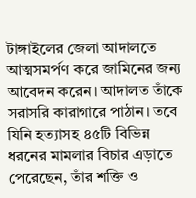টাঙ্গাইলের জেলা আদালতে আত্মসমর্পণ করে জামিনের জন্য আবেদন করেন। আদালত তাঁকে সরাসরি কারাগারে পাঠান। তবে যিনি হত্যাসহ ৪৫টি বিভিন্ন ধরনের মামলার বিচার এড়াতে পেরেছেন, তাঁর শক্তি ও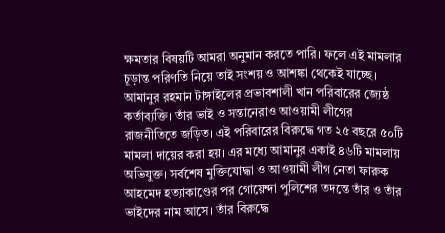ক্ষমতার বিষয়টি আমরা অনুমান করতে পারি। ফলে এই মামলার চূড়ান্ত পরিণতি নিয়ে তাই সংশয় ও আশঙ্কা থেকেই যাচ্ছে।
আমানুর রহমান টাঙ্গাইলের প্রভাবশালী খান পরিবারের জ্যেষ্ঠ কর্তাব্যক্তি। তাঁর ভাই ও সন্তানেরাও আওয়ামী লীগের রাজনীতিতে জড়িত। এই পরিবারের বিরুদ্ধে গত ২৫ বছরে ৫০টি মামলা দায়ের করা হয়। এর মধ্যে আমানুর একাই ৪৬টি মামলায় অভিযুক্ত। সর্বশেষ মুক্তিযোদ্ধা ও আওয়ামী লীগ নেতা ফারুক আহমেদ হত্যাকাণ্ডের পর গোয়েন্দা পুলিশের তদন্তে তাঁর ও তাঁর ভাইদের নাম আসে। তাঁর বিরুদ্ধে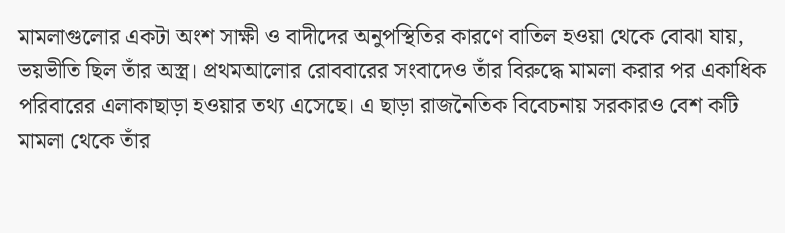মামলাগুলোর একটা অংশ সাক্ষী ও বাদীদের অনুপস্থিতির কারণে বাতিল হওয়া থেকে বোঝা যায়, ভয়ভীতি ছিল তাঁর অস্ত্র। প্রথমআলোর রোববারের সংবাদেও তাঁর বিরুদ্ধে মামলা করার পর একাধিক পরিবারের এলাকাছাড়া হওয়ার তথ্য এসেছে। এ ছাড়া রাজনৈতিক বিবেচনায় সরকারও বেশ কটি মামলা থেকে তাঁর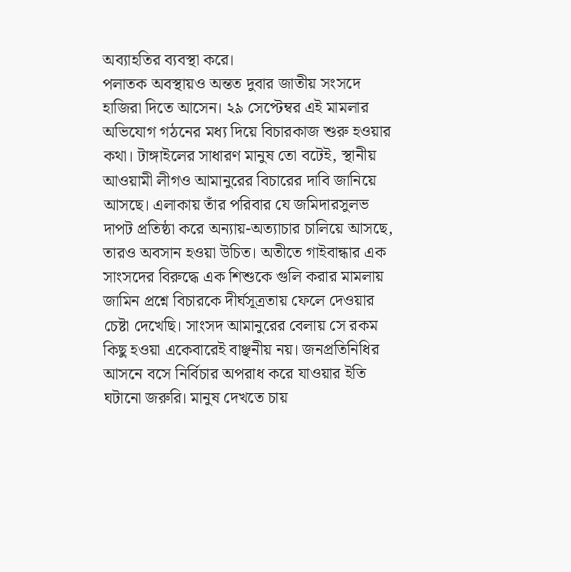অব্যাহতির ব্যবস্থা করে।
পলাতক অবস্থায়ও অন্তত দুবার জাতীয় সংসদে হাজিরা দিতে আসেন। ২৯ সেপ্টেম্বর এই মামলার অভিযোগ গঠনের মধ্য দিয়ে বিচারকাজ শুরু হওয়ার কথা। টাঙ্গাইলের সাধারণ মানুষ তো বটেই, স্থানীয় আওয়ামী লীগও আমানুরের বিচারের দাবি জানিয়ে আসছে। এলাকায় তাঁর পরিবার যে জমিদারসুলভ দাপট প্রতিষ্ঠা করে অন্যায়-অত্যাচার চালিয়ে আসছে, তারও অবসান হওয়া উচিত। অতীতে গাইবান্ধার এক সাংসদের বিরুদ্ধে এক শিশুকে গুলি করার মামলায় জামিন প্রশ্নে বিচারকে দীর্ঘসূত্রতায় ফেলে দেওয়ার চেষ্টা দেখেছি। সাংসদ আমানুরের বেলায় সে রকম কিছু হওয়া একেবারেই বাঞ্ছনীয় নয়। জনপ্রতিনিধির আসনে বসে নির্বিচার অপরাধ করে যাওয়ার ইতি ঘটানো জরুরি। মানুষ দেখতে চায়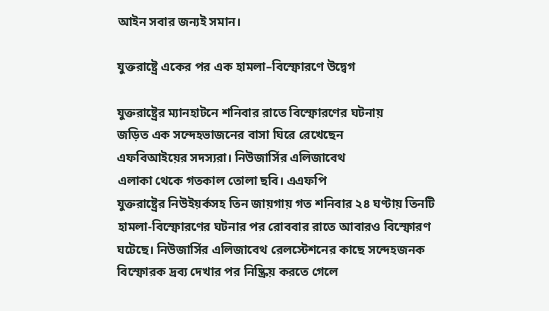আইন সবার জন্যই সমান।

যুক্তরাষ্ট্রে একের পর এক হামলা–বিস্ফোরণে উদ্বেগ

যুক্তরাষ্ট্রের ম্যানহাটনে শনিবার রাতে বিস্ফোরণের ঘটনায়
জড়িত এক সন্দেহভাজনের বাসা ঘিরে রেখেছেন
এফবিআইয়ের সদস্যরা। নিউজার্সির এলিজাবেথ
এলাকা থেকে গতকাল তোলা ছবি। এএফপি
যুক্তরাষ্ট্রের নিউইয়র্কসহ তিন জায়গায় গত শনিবার ২৪ ঘণ্টায় তিনটি হামলা-বিস্ফোরণের ঘটনার পর রোববার রাতে আবারও বিস্ফোরণ ঘটেছে। নিউজার্সির এলিজাবেথ রেলস্টেশনের কাছে সন্দেহজনক বিস্ফোরক দ্রব্য দেখার পর নিষ্ক্রিয় করতে গেলে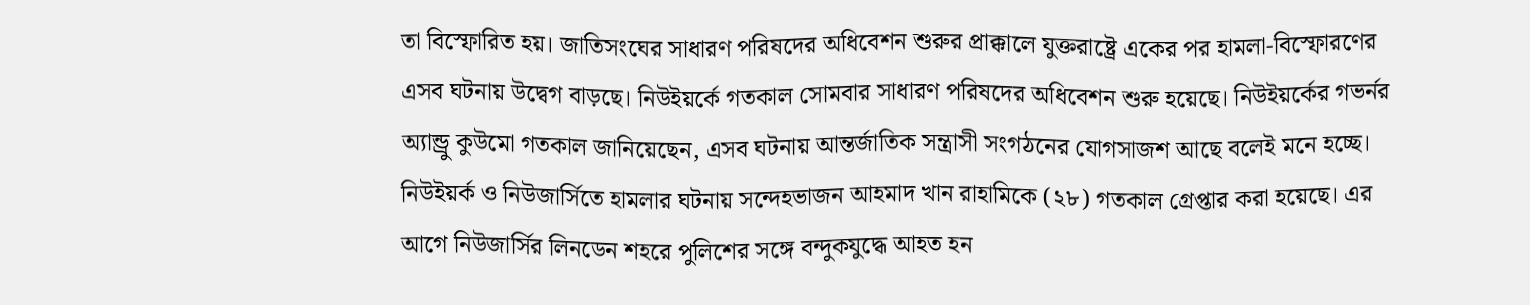তা বিস্ফোরিত হয়। জাতিসংঘের সাধারণ পরিষদের অধিবেশন শুরুর প্রাক্কালে যুক্তরাষ্ট্রে একের পর হামলা-বিস্ফোরণের এসব ঘটনায় উদ্বেগ বাড়ছে। নিউইয়র্কে গতকাল সোমবার সাধারণ পরিষদের অধিবেশন শুরু হয়েছে। নিউইয়র্কের গভর্নর অ্যান্ড্রু কুউমো গতকাল জানিয়েছেন, এসব ঘটনায় আন্তর্জাতিক সন্ত্রাসী সংগঠনের যোগসাজশ আছে বলেই মনে হচ্ছে। নিউইয়র্ক ও নিউজার্সিতে হামলার ঘটনায় সন্দেহভাজন আহমাদ খান রাহামিকে (২৮) গতকাল গ্রেপ্তার করা হয়েছে। এর আগে নিউজার্সির লিনডেন শহরে পুলিশের সঙ্গে বন্দুকযুদ্ধে আহত হন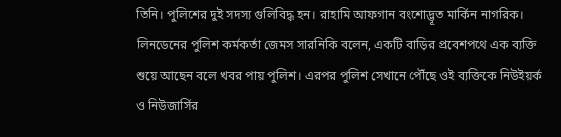তিনি। পুলিশের দুই সদস্য গুলিবিদ্ধ হন। রাহামি আফগান বংশোদ্ভূত মার্কিন নাগরিক। লিনডেনের পুলিশ কর্মকর্তা জেমস সারনিকি বলেন, একটি বাড়ির প্রবেশপথে এক ব্যক্তি শুয়ে আছেন বলে খবর পায় পুলিশ। এরপর পুলিশ সেখানে পৌঁছে ওই ব্যক্তিকে নিউইয়র্ক ও নিউজার্সির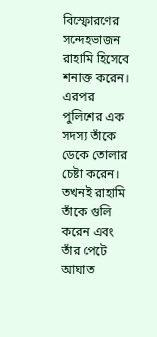বিস্ফোরণের সন্দেহভাজন রাহামি হিসেবে শনাক্ত করেন। এরপর পুলিশের এক সদস্য তাঁকে ডেকে তোলার চেষ্টা করেন।
তখনই রাহামি তাঁকে গুলি করেন এবং তাঁর পেটে আঘাত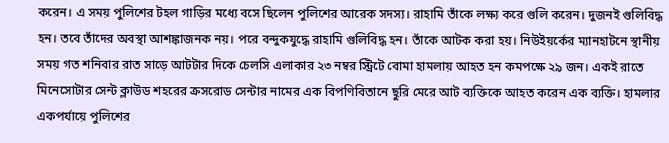করেন। এ সময় পুলিশের টহল গাড়ির মধ্যে বসে ছিলেন পুলিশের আরেক সদস্য। রাহামি তাঁকে লক্ষ্য করে গুলি করেন। দুজনই গুলিবিদ্ধ হন। তবে তাঁদের অবস্থা আশঙ্কাজনক নয়। পরে বন্দুকযুদ্ধে রাহামি গুলিবিদ্ধ হন। তাঁকে আটক করা হয়। নিউইয়র্কের ম্যানহাটনে স্থানীয় সময় গত শনিবার রাত সাড়ে আটটার দিকে চেলসি এলাকার ২৩ নম্বর স্ট্রিটে বোমা হামলায় আহত হন কমপক্ষে ২৯ জন। একই রাতে মিনেসোটার সেন্ট ক্লাউড শহরের ক্রসরোড সেন্টার নামের এক বিপণিবিতানে ছুরি মেরে আট ব্যক্তিকে আহত করেন এক ব্যক্তি। হামলার একপর্যায়ে পুলিশের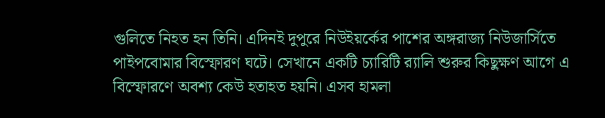গুলিতে নিহত হন তিনি। এদিনই দুপুরে নিউইয়র্কের পাশের অঙ্গরাজ্য নিউজার্সিতে পাইপবোমার বিস্ফোরণ ঘটে। সেখানে একটি চ্যারিটি র‍্যালি শুরুর কিছুক্ষণ আগে এ বিস্ফোরণে অবশ্য কেউ হতাহত হয়নি। এসব হামলা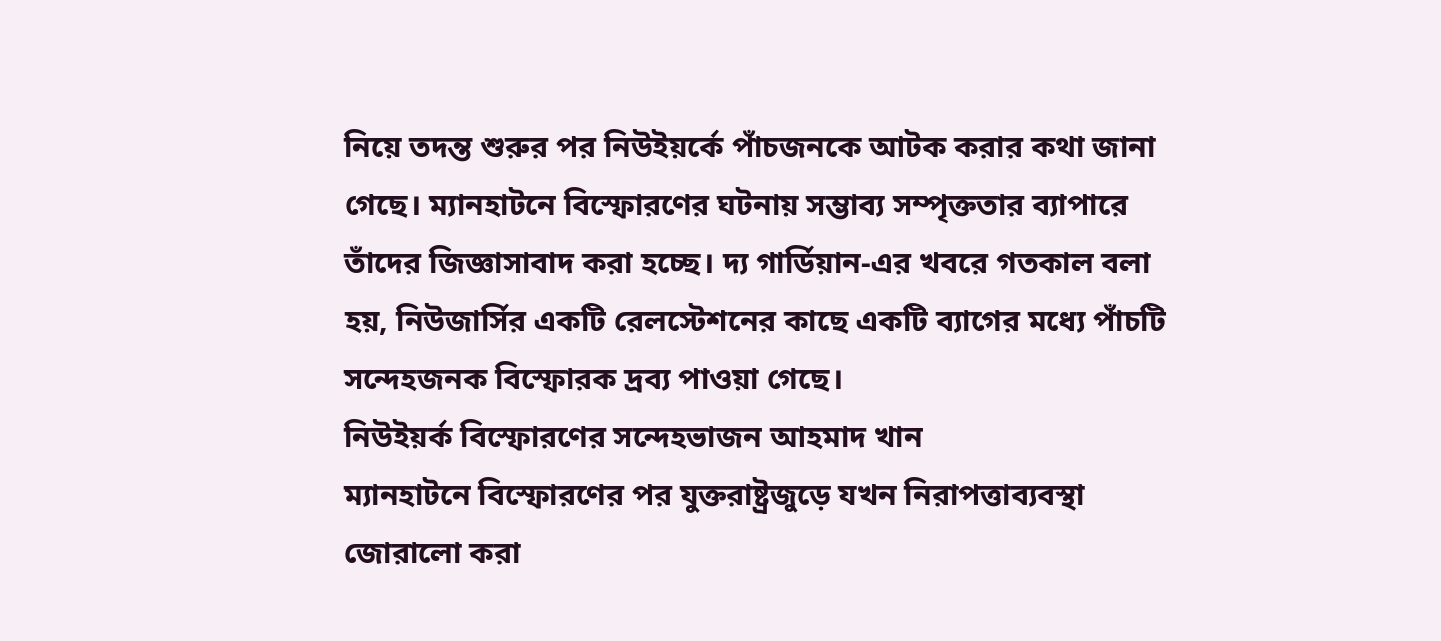নিয়ে তদন্ত শুরুর পর নিউইয়র্কে পাঁচজনকে আটক করার কথা জানা গেছে। ম্যানহাটনে বিস্ফোরণের ঘটনায় সম্ভাব্য সম্পৃক্ততার ব্যাপারে তাঁদের জিজ্ঞাসাবাদ করা হচ্ছে। দ্য গার্ডিয়ান-এর খবরে গতকাল বলা হয়, নিউজার্সির একটি রেলস্টেশনের কাছে একটি ব্যাগের মধ্যে পাঁচটি সন্দেহজনক বিস্ফোরক দ্রব্য পাওয়া গেছে।
নিউইয়র্ক বিস্ফোরণের সন্দেহভাজন আহমাদ খান
ম্যানহাটনে বিস্ফোরণের পর যুক্তরাষ্ট্রজুড়ে যখন নিরাপত্তাব্যবস্থা জোরালো করা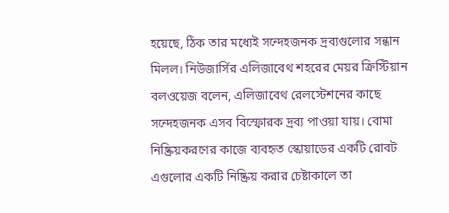হয়েছে, ঠিক তার মধ্যেই সন্দেহজনক দ্রব্যগুলোর সন্ধান মিলল। নিউজার্সির এলিজাবেথ শহরের মেয়র ক্রিস্টিয়ান বলওয়েজ বলেন, এলিজাবেথ রেলস্টেশনের কাছে সন্দেহজনক এসব বিস্ফোরক দ্রব্য পাওয়া যায়। বোমা নিষ্ক্রিয়করণের কাজে ব্যবহৃত স্কোয়াডের একটি রোবট এগুলোর একটি নিষ্ক্রিয় করার চেষ্টাকালে তা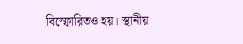বিস্ফোরিতও হয়। স্থানীয়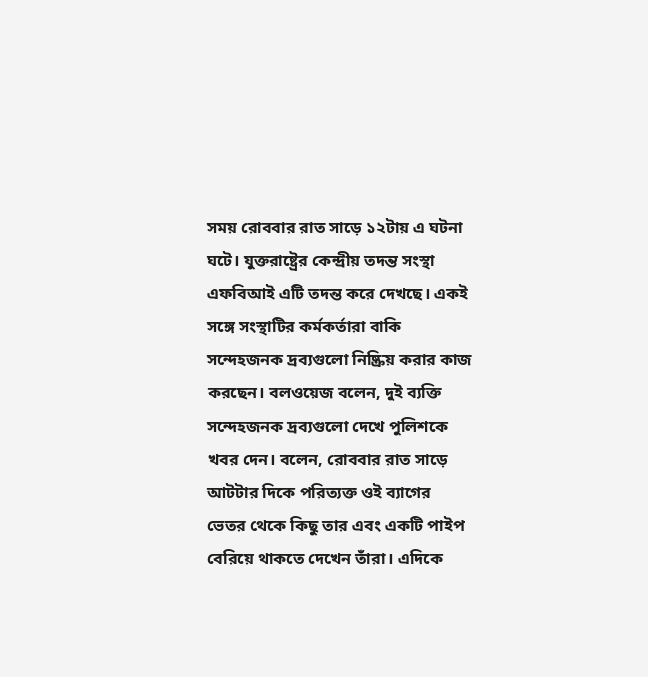সময় রোববার রাত সাড়ে ১২টায় এ ঘটনা ঘটে। যুক্তরাষ্ট্রের কেন্দ্রীয় তদন্ত সংস্থা এফবিআই এটি তদন্ত করে দেখছে। একই সঙ্গে সংস্থাটির কর্মকর্তারা বাকি সন্দেহজনক দ্রব্যগুলো নিষ্ক্রিয় করার কাজ করছেন। বলওয়েজ বলেন, দুই ব্যক্তি সন্দেহজনক দ্রব্যগুলো দেখে পুলিশকে খবর দেন। বলেন, রোববার রাত সাড়ে আটটার দিকে পরিত্যক্ত ওই ব্যাগের ভেতর থেকে কিছু তার এবং একটি পাইপ বেরিয়ে থাকতে দেখেন তাঁরা। এদিকে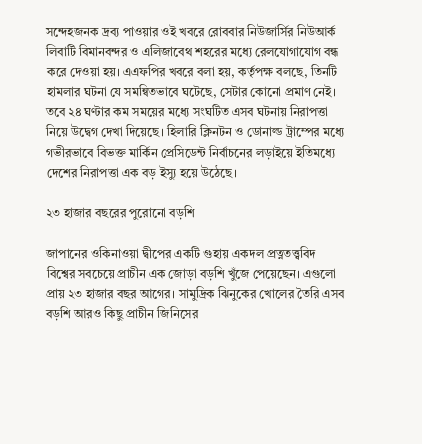সন্দেহজনক দ্রব্য পাওয়ার ওই খবরে রোববার নিউজার্সির নিউআর্ক লিবার্টি বিমানবন্দর ও এলিজাবেথ শহরের মধ্যে রেলযোগাযোগ বন্ধ করে দেওয়া হয়। এএফপির খবরে বলা হয়, কর্তৃপক্ষ বলছে, তিনটি হামলার ঘটনা যে সমন্বিতভাবে ঘটেছে, সেটার কোনো প্রমাণ নেই। তবে ২৪ ঘণ্টার কম সময়ের মধ্যে সংঘটিত এসব ঘটনায় নিরাপত্তা নিয়ে উদ্বেগ দেখা দিয়েছে। হিলারি ক্লিনটন ও ডোনাল্ড ট্রাম্পের মধ্যে গভীরভাবে বিভক্ত মার্কিন প্রেসিডেন্ট নির্বাচনের লড়াইয়ে ইতিমধ্যে দেশের নিরাপত্তা এক বড় ইস্যু হয়ে উঠেছে।

২৩ হাজার বছরের পুরোনো বড়শি

জাপানের ওকিনাওয়া দ্বীপের একটি গুহায় একদল প্রত্নতত্ত্ববিদ বিশ্বের সবচেয়ে প্রাচীন এক জোড়া বড়শি খুঁজে পেয়েছেন। এগুলো প্রায় ২৩ হাজার বছর আগের। সামুদ্রিক ঝিনুকের খোলের তৈরি এসব বড়শি আরও কিছু প্রাচীন জিনিসের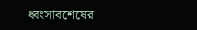ধ্বংসাবশেষের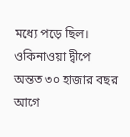মধ্যে পড়ে ছিল। ওকিনাওয়া দ্বীপে অন্তত ৩০ হাজার বছর আগে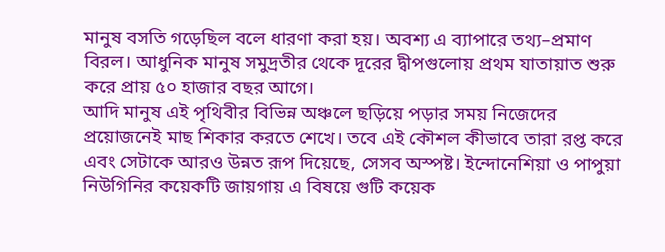মানুষ বসতি গড়েছিল বলে ধারণা করা হয়। অবশ্য এ ব্যাপারে তথ্য–প্রমাণ বিরল। আধুনিক মানুষ সমুদ্রতীর থেকে দূরের দ্বীপগুলোয় প্রথম যাতায়াত শুরু করে প্রায় ৫০ হাজার বছর আগে।
আদি মানুষ এই পৃথিবীর বিভিন্ন অঞ্চলে ছড়িয়ে পড়ার সময় নিজেদের প্রয়োজনেই মাছ শিকার করতে শেখে। তবে এই কৌশল কীভাবে তারা রপ্ত করে এবং সেটাকে আরও উন্নত রূপ দিয়েছে, সেসব অস্পষ্ট। ইন্দোনেশিয়া ও পাপুয়া নিউগিনির কয়েকটি জায়গায় এ বিষয়ে গুটি কয়েক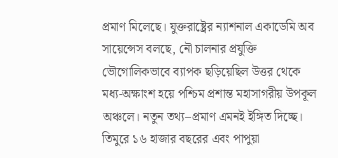প্রমাণ মিলেছে। যুক্তরাষ্ট্রের ন্যাশনাল একাডেমি অব সায়েন্সেস বলছে, নৌ চালনার প্রযুক্তি ভৌগোলিকভাবে ব্যাপক ছড়িয়েছিল উত্তর থেকে মধ্য-অক্ষাংশ হয়ে পশ্চিম প্রশান্ত মহাসাগরীয় উপকূল অঞ্চলে। নতুন তথ্য–প্রমাণ এমনই ইঙ্গিত দিচ্ছে।
তিমুরে ১৬ হাজার বছরের এবং পাপুয়া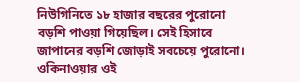নিউগিনিতে ১৮ হাজার বছরের পুরোনো বড়শি পাওয়া গিয়েছিল। সেই হিসাবে জাপানের বড়শি জোড়াই সবচেয়ে পুরোনো। ওকিনাওয়ার ওই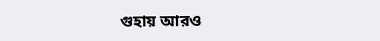গুহায় আরও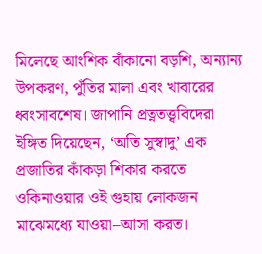মিলেছে আংশিক বাঁকানো বড়শি, অন্যান্য উপকরণ, পুঁতির মালা এবং খাবারের ধ্বংসাবশেষ। জাপানি প্রত্নতত্ত্ববিদেরা ইঙ্গিত দিয়েছেন, ‘অতি সুস্বাদু’ এক প্রজাতির কাঁকড়া শিকার করতে ওকিনাওয়ার ওই গুহায় লোকজন মাঝেমধ্যে যাওয়া–আসা করত।